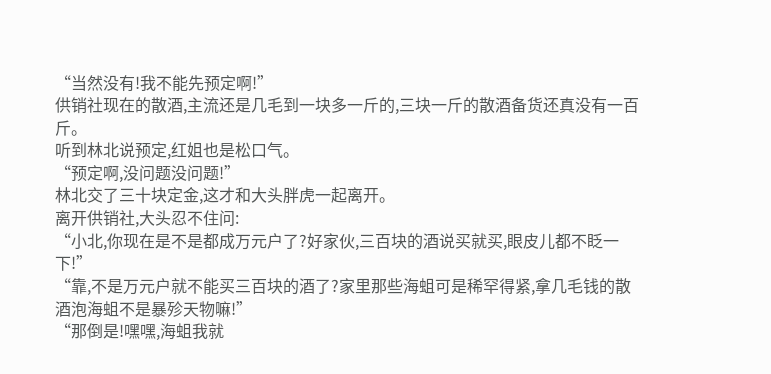“当然没有!我不能先预定啊!”
供销社现在的散酒,主流还是几毛到一块多一斤的,三块一斤的散酒备货还真没有一百斤。
听到林北说预定,红姐也是松口气。
“预定啊,没问题没问题!”
林北交了三十块定金,这才和大头胖虎一起离开。
离开供销社,大头忍不住问:
“小北,你现在是不是都成万元户了?好家伙,三百块的酒说买就买,眼皮儿都不眨一下!”
“靠,不是万元户就不能买三百块的酒了?家里那些海蛆可是稀罕得紧,拿几毛钱的散酒泡海蛆不是暴殄天物嘛!”
“那倒是!嘿嘿,海蛆我就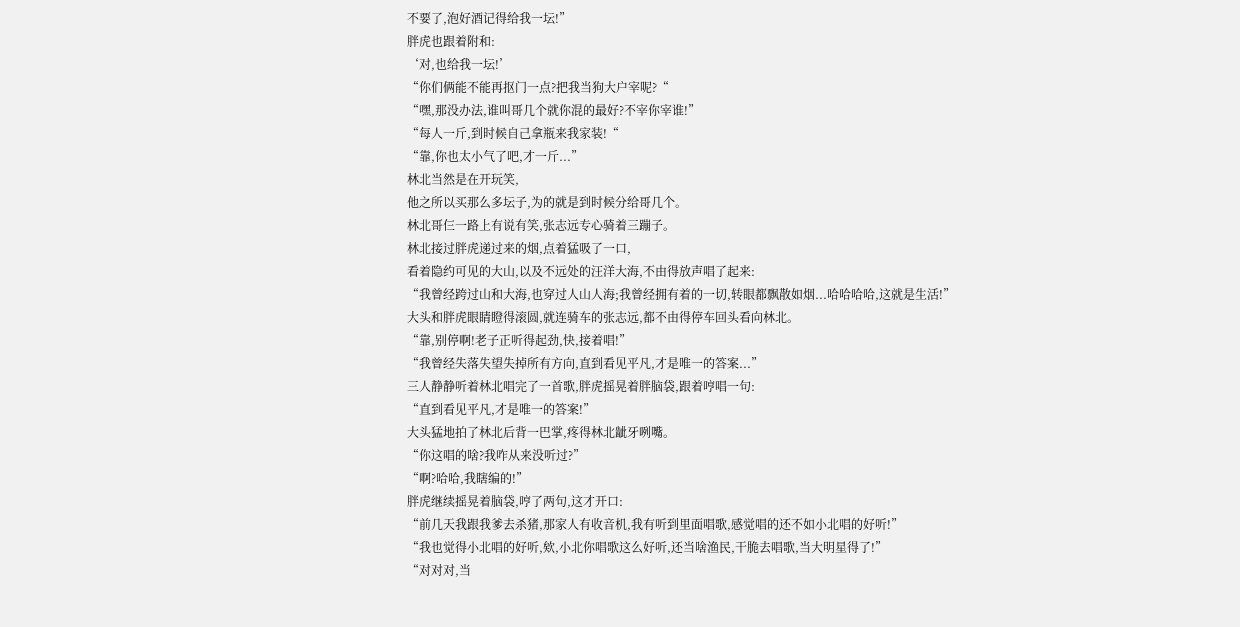不要了,泡好酒记得给我一坛!”
胖虎也跟着附和:
‘对,也给我一坛!’
“你们俩能不能再抠门一点?把我当狗大户宰呢?“
“嘿,那没办法,谁叫哥几个就你混的最好?不宰你宰谁!”
“每人一斤,到时候自己拿瓶来我家装!“
“靠,你也太小气了吧,才一斤...”
林北当然是在开玩笑,
他之所以买那么多坛子,为的就是到时候分给哥几个。
林北哥仨一路上有说有笑,张志远专心骑着三蹦子。
林北接过胖虎递过来的烟,点着猛吸了一口,
看着隐约可见的大山,以及不远处的汪洋大海,不由得放声唱了起来:
“我曾经跨过山和大海,也穿过人山人海;我曾经拥有着的一切,转眼都飘散如烟...哈哈哈哈,这就是生活!”
大头和胖虎眼睛瞪得滚圆,就连骑车的张志远,都不由得停车回头看向林北。
“靠,别停啊!老子正听得起劲,快,接着唱!”
“我曾经失落失望失掉所有方向,直到看见平凡,才是唯一的答案...”
三人静静听着林北唱完了一首歌,胖虎摇晃着胖脑袋,跟着哼唱一句:
“直到看见平凡,才是唯一的答案!”
大头猛地拍了林北后背一巴掌,疼得林北龇牙咧嘴。
“你这唱的啥?我咋从来没听过?”
“啊?哈哈,我瞎编的!”
胖虎继续摇晃着脑袋,哼了两句,这才开口:
“前几天我跟我爹去杀猪,那家人有收音机,我有听到里面唱歌,感觉唱的还不如小北唱的好听!”
“我也觉得小北唱的好听,欸,小北你唱歌这么好听,还当啥渔民,干脆去唱歌,当大明星得了!”
“对对对,当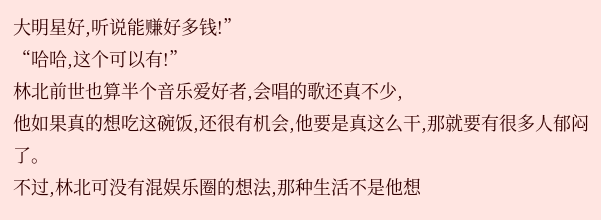大明星好,听说能赚好多钱!”
“哈哈,这个可以有!”
林北前世也算半个音乐爱好者,会唱的歌还真不少,
他如果真的想吃这碗饭,还很有机会,他要是真这么干,那就要有很多人郁闷了。
不过,林北可没有混娱乐圈的想法,那种生活不是他想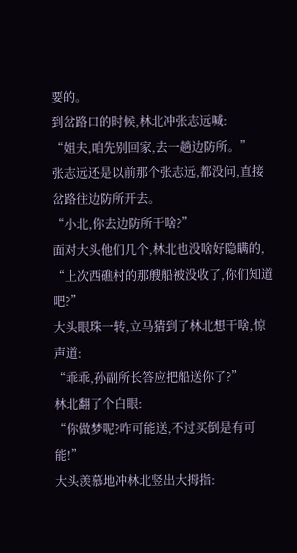要的。
到岔路口的时候,林北冲张志远喊:
“姐夫,咱先别回家,去一趟边防所。”
张志远还是以前那个张志远,都没问,直接岔路往边防所开去。
“小北,你去边防所干啥?”
面对大头他们几个,林北也没啥好隐瞒的,
“上次西礁村的那艘船被没收了,你们知道吧?”
大头眼珠一转,立马猜到了林北想干啥,惊声道:
“乖乖,孙副所长答应把船送你了?”
林北翻了个白眼:
“你做梦呢?咋可能送,不过买倒是有可能!”
大头羡慕地冲林北竖出大拇指: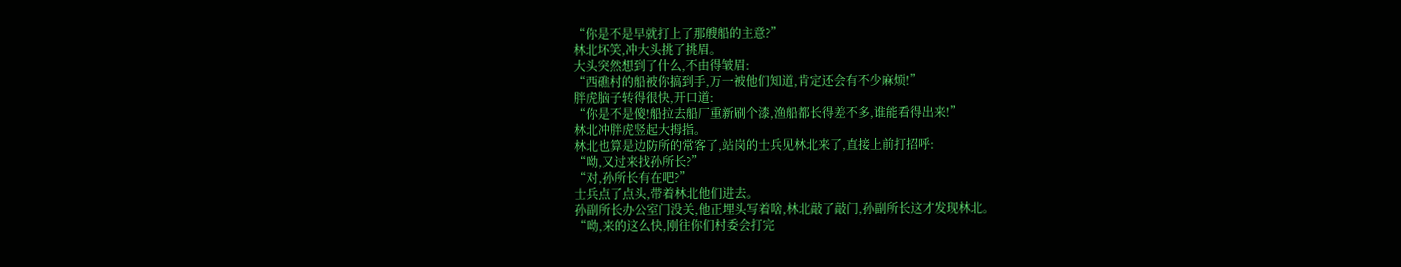“你是不是早就打上了那艘船的主意?”
林北坏笑,冲大头挑了挑眉。
大头突然想到了什么,不由得皱眉:
“西礁村的船被你搞到手,万一被他们知道,肯定还会有不少麻烦!”
胖虎脑子转得很快,开口道:
“你是不是傻!船拉去船厂重新刷个漆,渔船都长得差不多,谁能看得出来!”
林北冲胖虎竖起大拇指。
林北也算是边防所的常客了,站岗的士兵见林北来了,直接上前打招呼:
“呦,又过来找孙所长?”
“对,孙所长有在吧?”
士兵点了点头,带着林北他们进去。
孙副所长办公室门没关,他正埋头写着啥,林北敲了敲门,孙副所长这才发现林北。
“呦,来的这么快,刚往你们村委会打完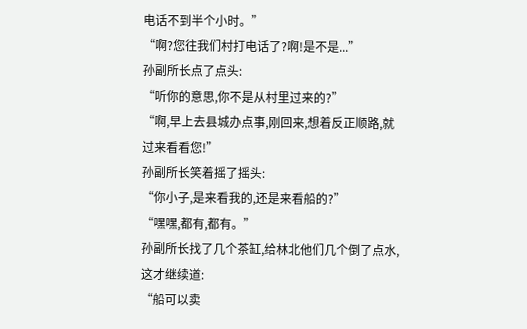电话不到半个小时。”
“啊?您往我们村打电话了?啊!是不是...”
孙副所长点了点头:
“听你的意思,你不是从村里过来的?”
“啊,早上去县城办点事,刚回来,想着反正顺路,就过来看看您!”
孙副所长笑着摇了摇头:
“你小子,是来看我的,还是来看船的?”
“嘿嘿,都有,都有。”
孙副所长找了几个茶缸,给林北他们几个倒了点水,这才继续道:
“船可以卖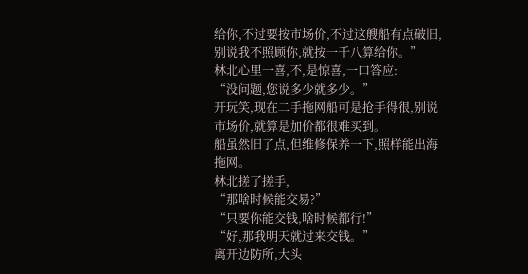给你,不过要按市场价,不过这艘船有点破旧,别说我不照顾你,就按一千八算给你。”
林北心里一喜,不,是惊喜,一口答应:
“没问题,您说多少就多少。”
开玩笑,现在二手拖网船可是抢手得很,别说市场价,就算是加价都很难买到。
船虽然旧了点,但维修保养一下,照样能出海拖网。
林北搓了搓手,
“那啥时候能交易?”
“只要你能交钱,啥时候都行!”
“好,那我明天就过来交钱。”
离开边防所,大头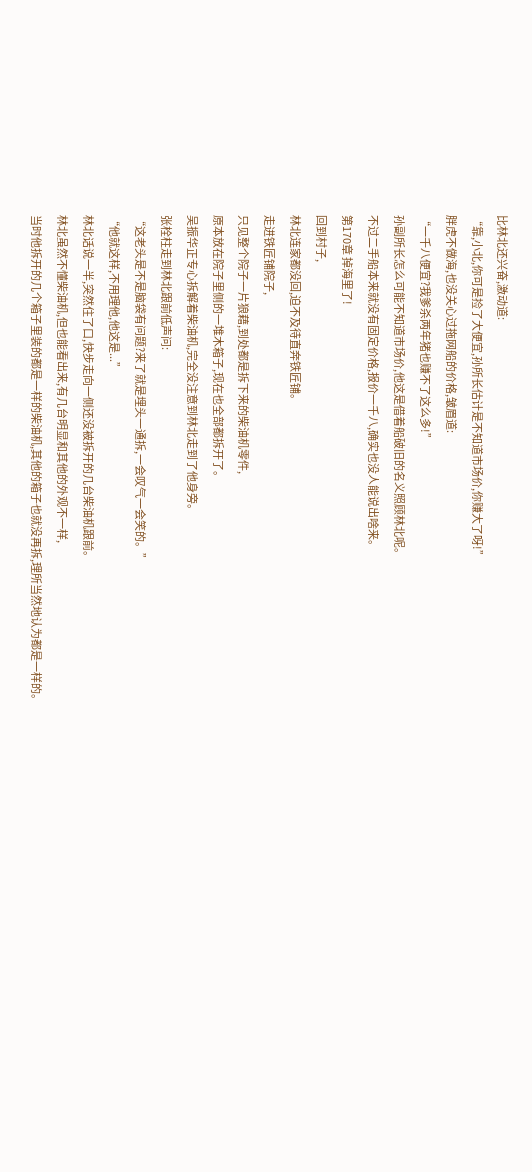比林北还兴奋,激动道:
“靠,小北,你可是捡了大便宜,孙所长估计是不知道市场价,你赚大了呀!”
胖虎不做海,也没关心过拖网船的价格,皱眉道:
“一千八便宜?我爹杀两年猪也赚不了这么多!”
孙副所长怎么可能不知道市场价,他这是借着船破旧的名义照顾林北呢。
不过二手船本来就没有固定价格,报价一千八,确实也没人能说出啥来。
第170章 掉海里了!
回到村子,
林北连家都没回,迫不及待直奔铁匠铺。
走进铁匠铺院子,
只见整个院子一片狼藉,到处都是拆下来的柴油机零件,
原本放在院子里侧的一堆木箱子,现在也全部都拆开了。
吴振华正专心拆解着柴油机,完全没注意到林北走到了他身旁。
张栓柱走到林北跟前低声问:
“这老头是不是脑袋有问题?来了就是埋头一通拆,一会叹气一会笑的。”
“他就这样,不用理他,他这是...”
林北话说一半,突然住了口,快步走向一侧还没被拆开的几台柴油机跟前。
林北虽然不懂柴油机,但也能看出来,有几台明显和其他的外观不一样,
当时他拆开的几个箱子里装的都是一样的柴油机,其他的箱子也就没再拆,理所当然地认为都是一样的。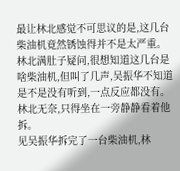最让林北感觉不可思议的是,这几台柴油机竟然锈蚀得并不是太严重。
林北满肚子疑问,很想知道这几台是啥柴油机,但叫了几声,吴振华不知道是不是没有听到,一点反应都没有。
林北无奈,只得坐在一旁静静看着他拆。
见吴振华拆完了一台柴油机,林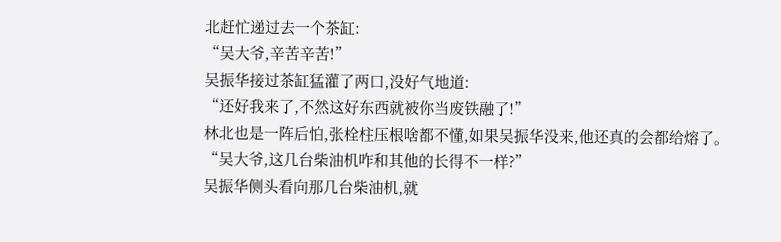北赶忙递过去一个茶缸:
“吴大爷,辛苦辛苦!”
吴振华接过茶缸猛灌了两口,没好气地道:
“还好我来了,不然这好东西就被你当废铁融了!”
林北也是一阵后怕,张栓柱压根啥都不懂,如果吴振华没来,他还真的会都给熔了。
“吴大爷,这几台柴油机咋和其他的长得不一样?”
吴振华侧头看向那几台柴油机,就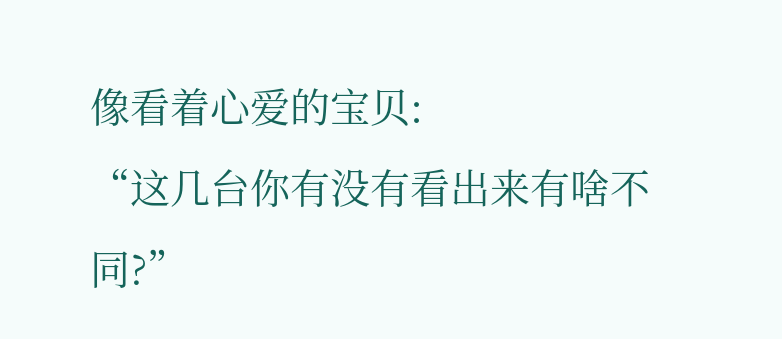像看着心爱的宝贝:
“这几台你有没有看出来有啥不同?”